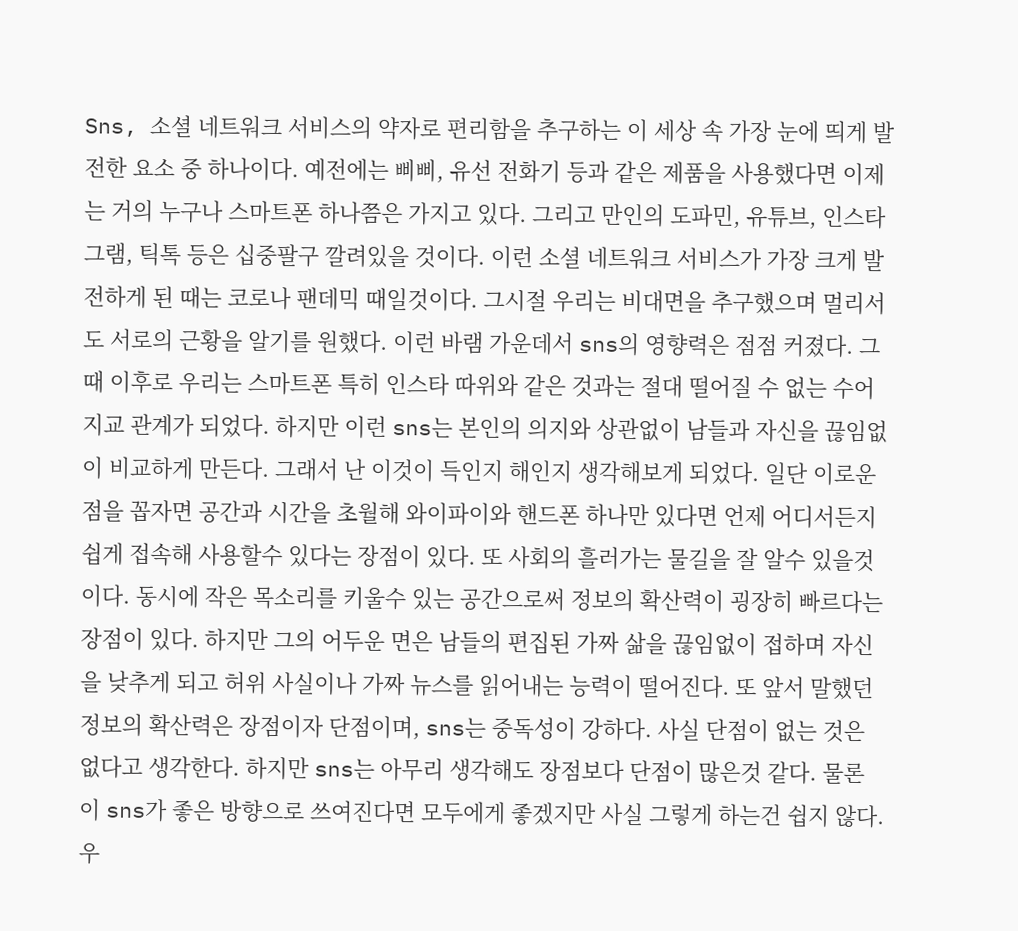Sns, 소셜 네트워크 서비스의 약자로 편리함을 추구하는 이 세상 속 가장 눈에 띄게 발전한 요소 중 하나이다. 예전에는 삐삐, 유선 전화기 등과 같은 제품을 사용했다면 이제는 거의 누구나 스마트폰 하나쯤은 가지고 있다. 그리고 만인의 도파민, 유튜브, 인스타그램, 틱톡 등은 십중팔구 깔려있을 것이다. 이런 소셜 네트워크 서비스가 가장 크게 발전하게 된 때는 코로나 팬데믹 때일것이다. 그시절 우리는 비대면을 추구했으며 멀리서도 서로의 근황을 알기를 원했다. 이런 바램 가운데서 sns의 영향력은 점점 커졌다. 그 때 이후로 우리는 스마트폰 특히 인스타 따위와 같은 것과는 절대 떨어질 수 없는 수어지교 관계가 되었다. 하지만 이런 sns는 본인의 의지와 상관없이 남들과 자신을 끊임없이 비교하게 만든다. 그래서 난 이것이 득인지 해인지 생각해보게 되었다. 일단 이로운 점을 꼽자면 공간과 시간을 초월해 와이파이와 핸드폰 하나만 있다면 언제 어디서든지 쉽게 접속해 사용할수 있다는 장점이 있다. 또 사회의 흘러가는 물길을 잘 알수 있을것이다. 동시에 작은 목소리를 키울수 있는 공간으로써 정보의 확산력이 굉장히 빠르다는 장점이 있다. 하지만 그의 어두운 면은 남들의 편집된 가짜 삶을 끊임없이 접하며 자신을 낮추게 되고 허위 사실이나 가짜 뉴스를 읽어내는 능력이 떨어진다. 또 앞서 말했던 정보의 확산력은 장점이자 단점이며, sns는 중독성이 강하다. 사실 단점이 없는 것은 없다고 생각한다. 하지만 sns는 아무리 생각해도 장점보다 단점이 많은것 같다. 물론 이 sns가 좋은 방향으로 쓰여진다면 모두에게 좋겠지만 사실 그렇게 하는건 쉽지 않다. 우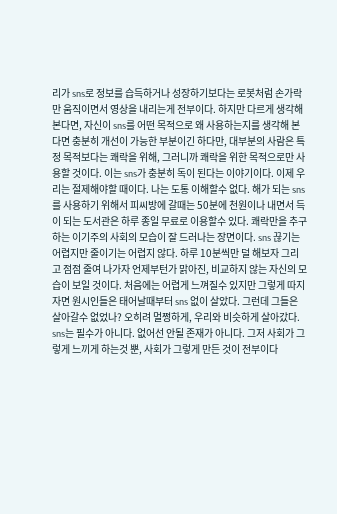리가 sns로 정보를 습득하거나 성장하기보다는 로봇처럼 손가락만 움직이면서 영상을 내리는게 전부이다. 하지만 다르게 생각해 본다면, 자신이 sns를 어떤 목적으로 왜 사용하는지를 생각해 본다면 충분히 개선이 가능한 부분이긴 하다만, 대부분의 사람은 특정 목적보다는 쾌락을 위해, 그러니까 쾌락을 위한 목적으로만 사용할 것이다. 이는 sns가 충분히 독이 된다는 이야기이다. 이제 우리는 절제해야할 때이다. 나는 도통 이해할수 없다. 해가 되는 sns를 사용하기 위해서 피씨방에 갈때는 50분에 천원이나 내면서 득이 되는 도서관은 하루 종일 무료로 이용할수 있다. 쾌락만을 추구하는 이기주의 사회의 모습이 잘 드러나는 장면이다. sns 끊기는 어렵지만 줄이기는 어렵지 않다. 하루 10분씩만 덜 해보자 그리고 점점 줄여 나가자 언제부턴가 맑아진, 비교하지 않는 자신의 모습이 보일 것이다. 처음에는 어렵게 느껴질수 있지만 그렇게 따지자면 원시인들은 태어날때부터 sns 없이 살았다. 그런데 그들은 살아갈수 없었나? 오히려 멀쩡하게, 우리와 비슷하게 살아갔다. sns는 필수가 아니다. 없어선 안될 존재가 아니다. 그저 사회가 그렇게 느끼게 하는것 뿐, 사회가 그렇게 만든 것이 전부이다